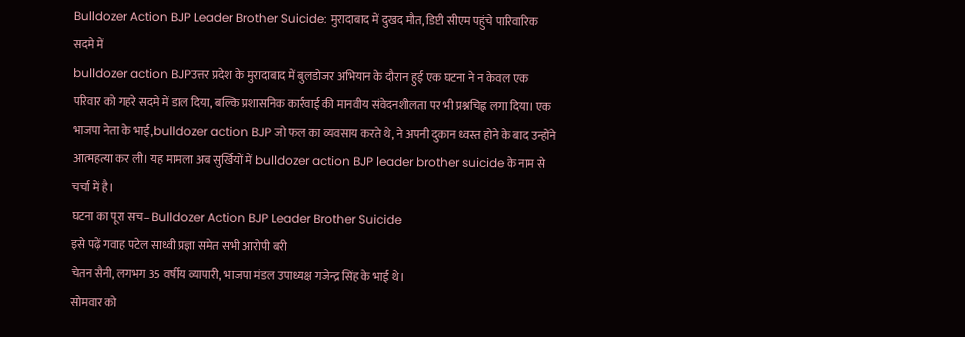Bulldozer Action BJP Leader Brother Suicide: मुरादाबाद में दुखद मौत, डिप्टी सीएम पहुंचे पारिवारिक सदमे में
bulldozer action BJPउत्तर प्रदेश के मुरादाबाद में बुलडोजर अभियान के दौरान हुई एक घटना ने न केवल एक परिवार को गहरे सदमे में डाल दिया, बल्कि प्रशासनिक कार्रवाई की मानवीय संवेदनशीलता पर भी प्रश्नचिह्न लगा दिया। एक भाजपा नेता के भाई,bulldozer action BJP जो फल का व्यवसाय करते थे, ने अपनी दुकान ध्वस्त होने के बाद उन्होंने आत्महत्या कर ली। यह मामला अब सुर्खियों में bulldozer action BJP leader brother suicide के नाम से चर्चा में है।
घटना का पूरा सच– Bulldozer Action BJP Leader Brother Suicide
इसे पढ़ें गवाह पटेल साध्वी प्रज्ञा समेत सभी आरोपी बरी
चेतन सैनी, लगभग 35 वर्षीय व्यापारी, भाजपा मंडल उपाध्यक्ष गजेन्द्र सिंह के भाई थे।
सोमवार को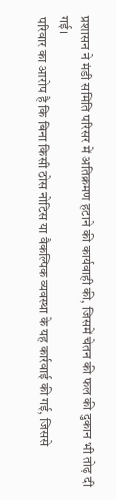प्रशासन ने मंडी समिति परिसर में अतिक्रमण हटाने की कार्यवाही की, जिसमें चेतन की फल की दुकान भी तोढ़ दी गई।
परिवार का आरोप है कि बिना किसी ठोस नोटिस या वैकल्पिक व्यवस्था के यह कार्रवाई की गई, जिससे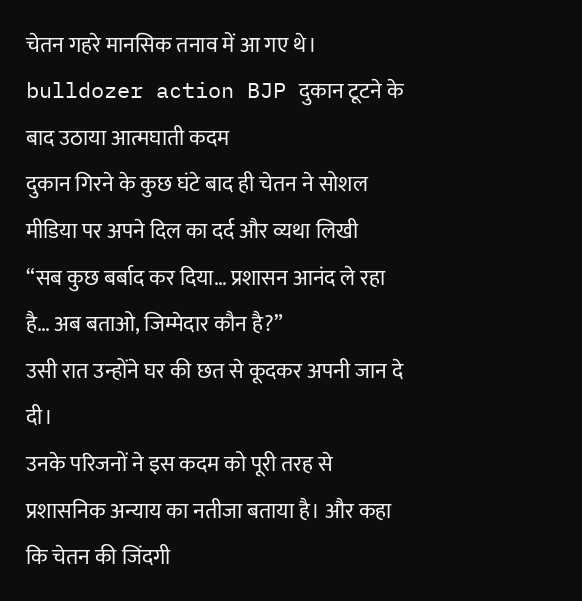चेतन गहरे मानसिक तनाव में आ गए थे।
bulldozer action BJP दुकान टूटने के बाद उठाया आत्मघाती कदम
दुकान गिरने के कुछ घंटे बाद ही चेतन ने सोशल मीडिया पर अपने दिल का दर्द और व्यथा लिखी
“सब कुछ बर्बाद कर दिया… प्रशासन आनंद ले रहा है… अब बताओ, जिम्मेदार कौन है?”
उसी रात उन्होंने घर की छत से कूदकर अपनी जान दे दी।
उनके परिजनों ने इस कदम को पूरी तरह से प्रशासनिक अन्याय का नतीजा बताया है। और कहा कि चेतन की जिंदगी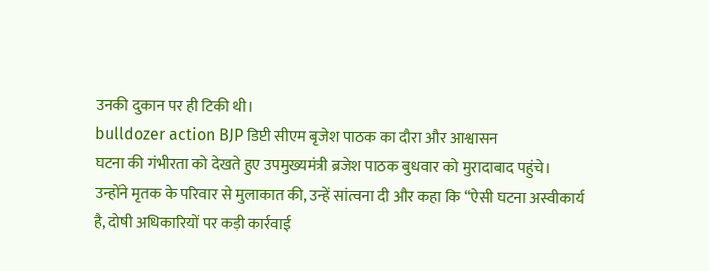उनकी दुकान पर ही टिकी थी।
bulldozer action BJP डिप्टी सीएम बृजेश पाठक का दौरा और आश्वासन
घटना की गंभीरता को देखते हुए उपमुख्यमंत्री ब्रजेश पाठक बुधवार को मुरादाबाद पहुंचे।
उन्होंने मृतक के परिवार से मुलाकात की, उन्हें सांत्वना दी और कहा कि “ऐसी घटना अस्वीकार्य है, दोषी अधिकारियों पर कड़ी कार्रवाई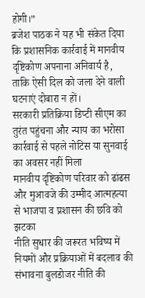होगी।”
ब्रजेश पाठक ने यह भी संकेत दिया कि प्रशासनिक कार्रवाई में मानवीय दृष्टिकोण अपनाना अनिवार्य है, ताकि ऐसी दिल को जला देने वाली घटनाएं दोबारा न हों।
सरकारी प्रतिक्रिया डिप्टी सीएम का तुरंत पहुंचना और न्याय का भरोसा कार्रवाई से पहले नोटिस या सुनवाई का अवसर नहीं मिला
मानवीय दृष्टिकोण परिवार को ढांढस और मुआवजे की उम्मीद आत्महत्या से भाजपा व प्रशासन की छवि को झटका
नीति सुधार की जरूरत भविष्य में नियमों और प्रक्रियाओं में बदलाव की संभावना बुलडोजर नीति की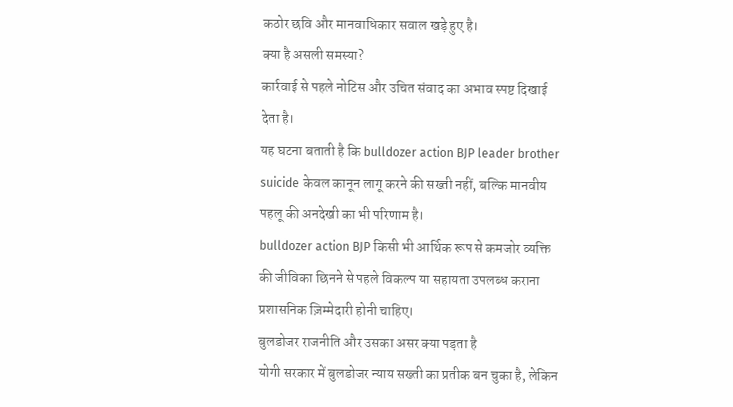कठोर छवि और मानवाधिकार सवाल खड़े हुए है।
क्या है असली समस्या?
कार्रवाई से पहले नोटिस और उचित संवाद का अभाव स्पष्ट दिखाई देता है।
यह घटना बताती है कि bulldozer action BJP leader brother suicide केवल कानून लागू करने की सख्ती नहीं, बल्कि मानवीय पहलू की अनदेखी का भी परिणाम है।
bulldozer action BJP किसी भी आर्थिक रूप से कमजोर व्यक्ति की जीविका छिनने से पहले विकल्प या सहायता उपलब्ध कराना प्रशासनिक ज़िम्मेदारी होनी चाहिए।
बुलडोजर राजनीति और उसका असर क्या पड़ता है
योगी सरकार में बुलडोजर न्याय सख्ती का प्रतीक बन चुका है, लेकिन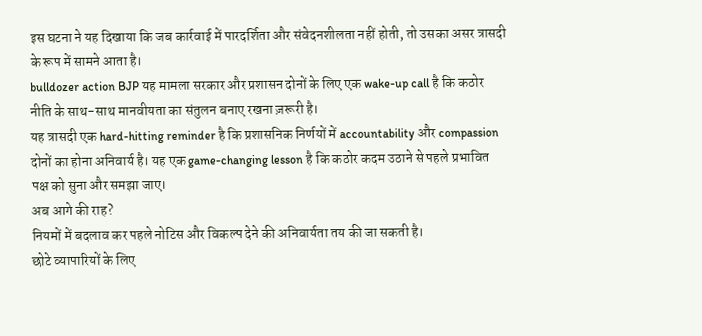इस घटना ने यह दिखाया कि जब कार्रवाई में पारदर्शिता और संवेदनशीलता नहीं होती, तो उसका असर त्रासदी के रूप में सामने आता है।
bulldozer action BJP यह मामला सरकार और प्रशासन दोनों के लिए एक wake-up call है कि कठोर नीति के साथ-साथ मानवीयता का संतुलन बनाए रखना ज़रूरी है।
यह त्रासदी एक hard-hitting reminder है कि प्रशासनिक निर्णयों में accountability और compassion दोनों का होना अनिवार्य है। यह एक game-changing lesson है कि कठोर कदम उठाने से पहले प्रभावित पक्ष को सुना और समझा जाए।
अब आगे की राह?
नियमों में बदलाव कर पहले नोटिस और विकल्प देने की अनिवार्यता तय की जा सकती है।
छोटे व्यापारियों के लिए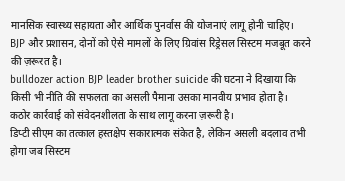मानसिक स्वास्थ्य सहायता और आर्थिक पुनर्वास की योजनाएं लागू होनी चाहिए।
BJP और प्रशासन, दोनों को ऐसे मामलों के लिए ग्रिवांस रिड्रेसल सिस्टम मजबूत करने की ज़रूरत है।
bulldozer action BJP leader brother suicide की घटना ने दिखाया कि किसी भी नीति की सफलता का असली पैमाना उसका मानवीय प्रभाव होता है।
कठोर कार्रवाई को संवेदनशीलता के साथ लागू करना ज़रूरी है।
डिप्टी सीएम का तत्काल हस्तक्षेप सकारात्मक संकेत है, लेकिन असली बदलाव तभी होगा जब सिस्टम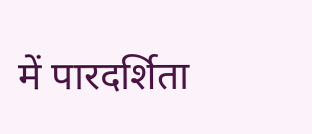में पारदर्शिता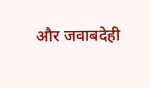और जवाबदेही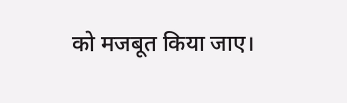को मजबूत किया जाए।